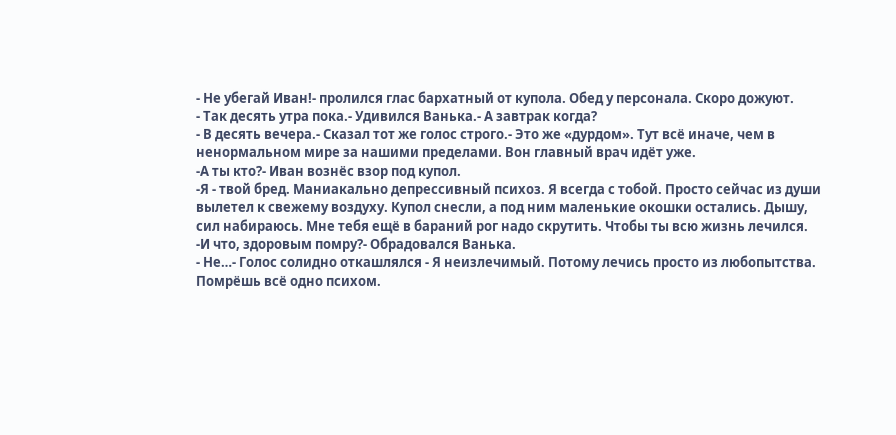- Не убегай Иван!- пролился глас бархатный от купола. Обед у персонала. Скоро дожуют.
- Так десять утра пока.- Удивился Ванька.- А завтрак когда?
- В десять вечера.- Сказал тот же голос строго.- Это же «дурдом». Тут всё иначе, чем в ненормальном мире за нашими пределами. Вон главный врач идёт уже.
-А ты кто?- Иван вознёс взор под купол.
-Я - твой бред. Маниакально депрессивный психоз. Я всегда с тобой. Просто сейчас из души вылетел к свежему воздуху. Купол снесли, а под ним маленькие окошки остались. Дышу, сил набираюсь. Мне тебя ещё в бараний рог надо скрутить. Чтобы ты всю жизнь лечился.
-И что, здоровым помру?- Обрадовался Ванька.
- Не…- Голос солидно откашлялся - Я неизлечимый. Потому лечись просто из любопытства. Помрёшь всё одно психом.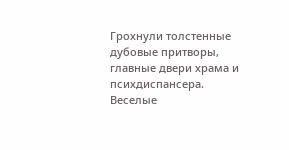Грохнули толстенные дубовые притворы, главные двери храма и психдиспансера. Веселые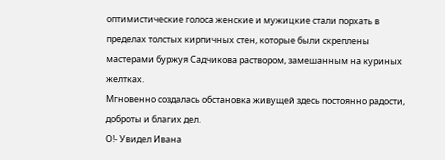оптимистические голоса женские и мужицкие стали порхать в пределах толстых кирпичных стен, которые были скреплены мастерами буржуя Садчикова раствором, замешанным на куриных желтках.
Мгновенно создалась обстановка живущей здесь постоянно радости, доброты и благих дел.
О!- Увидел Ивана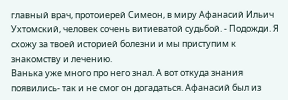главный врач, протоиерей Симеон, в миру Афанасий Ильич Ухтомский, человек сочень витиеватой судьбой. - Подожди. Я схожу за твоей историей болезни и мы приступим к знакомству и лечению.
Ванька уже много про него знал. А вот откуда знания появились- так и не смог он догадаться. Афанасий был из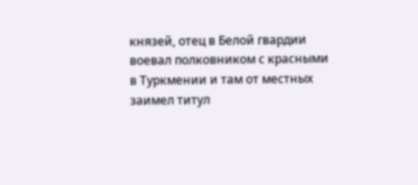князей, отец в Белой гвардии воевал полковником с красными в Туркмении и там от местных заимел титул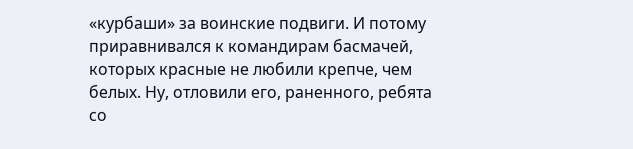«курбаши» за воинские подвиги. И потому приравнивался к командирам басмачей, которых красные не любили крепче, чем белых. Ну, отловили его, раненного, ребята со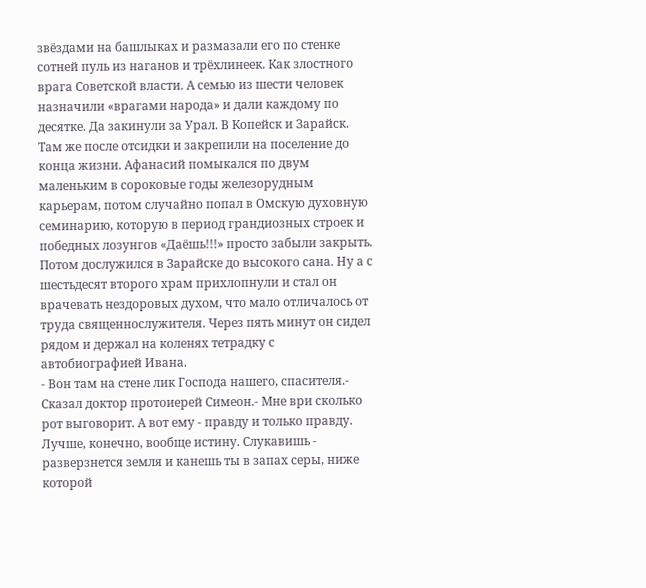звёздами на башлыках и размазали его по стенке сотней пуль из наганов и трёхлинеек. Как злостного врага Советской власти. А семью из шести человек назначили «врагами народа» и дали каждому по десятке. Да закинули за Урал. В Копейск и Зарайск. Там же после отсидки и закрепили на поселение до конца жизни. Афанасий помыкался по двум маленьким в сороковые годы железорудным карьерам, потом случайно попал в Омскую духовную семинарию, которую в период грандиозных строек и победных лозунгов «Даёшь!!!» просто забыли закрыть. Потом дослужился в Зарайске до высокого сана. Ну а с шестьдесят второго храм прихлопнули и стал он врачевать нездоровых духом, что мало отличалось от труда священнослужителя. Через пять минут он сидел рядом и держал на коленях тетрадку с автобиографией Ивана.
- Вон там на стене лик Господа нашего, спасителя.- Сказал доктор протоиерей Симеон.- Мне ври сколько рот выговорит. А вот ему - правду и только правду. Лучше, конечно, вообще истину. Слукавишь - разверзнется земля и канешь ты в запах серы, ниже которой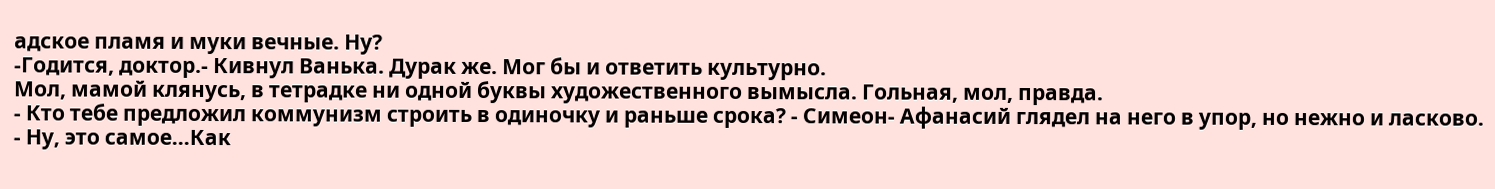адское пламя и муки вечные. Ну?
-Годится, доктор.- Кивнул Ванька. Дурак же. Мог бы и ответить культурно.
Мол, мамой клянусь, в тетрадке ни одной буквы художественного вымысла. Гольная, мол, правда.
- Кто тебе предложил коммунизм строить в одиночку и раньше срока? - Симеон- Афанасий глядел на него в упор, но нежно и ласково.
- Ну, это самое…Как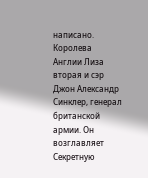написано. Королева Англии Лиза вторая и сэр Джон Александр Синклер, генерал британской армии. Он возглавляет Секретную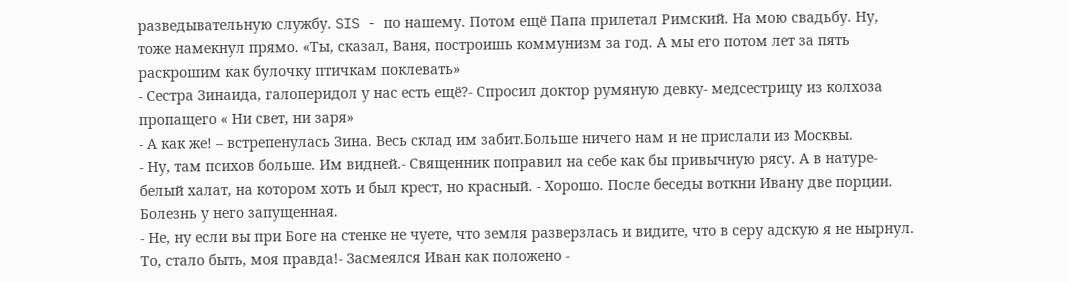разведывательную службу. SIS - по нашему. Потом ещё Папа прилетал Римский. На мою свадьбу. Ну, тоже намекнул прямо. «Ты, сказал, Ваня, построишь коммунизм за год. А мы его потом лет за пять раскрошим как булочку птичкам поклевать»
- Сестра Зинаида, галоперидол у нас есть ещё?- Спросил доктор румяную девку- медсестрицу из колхоза пропащего « Ни свет, ни заря»
- А как же! – встрепенулась Зина. Весь склад им забит.Больше ничего нам и не прислали из Москвы.
- Ну, там психов больше. Им видней.- Священник поправил на себе как бы привычную рясу. А в натуре- белый халат, на котором хоть и был крест, но красный. - Хорошо. После беседы воткни Ивану две порции. Болезнь у него запущенная.
- Не, ну если вы при Боге на стенке не чуете, что земля разверзлась и видите, что в серу адскую я не нырнул. То, стало быть, моя правда!- Засмеялся Иван как положено -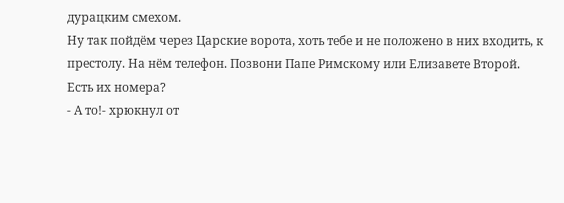дурацким смехом.
Ну так пойдём через Царские ворота, хоть тебе и не положено в них входить, к престолу. На нём телефон. Позвони Папе Римскому или Елизавете Второй. Есть их номера?
- А то!- хрюкнул от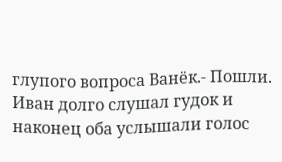глупого вопроса Ванёк.- Пошли. Иван долго слушал гудок и наконец оба услышали голос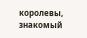королевы, знакомый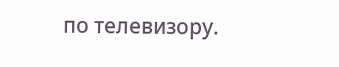по телевизору.